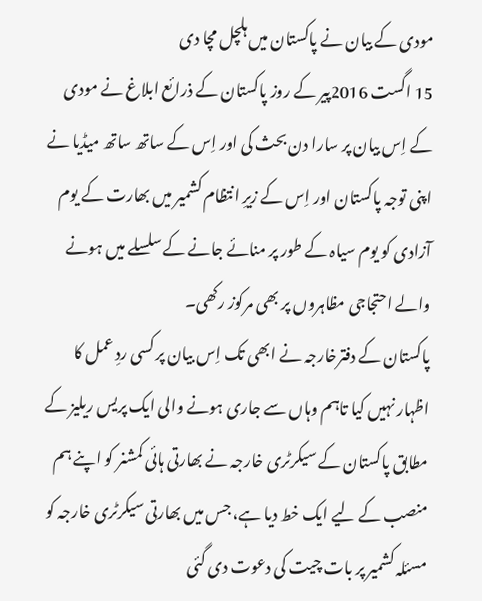مودی کے بیان نے پاکستان میں ہلچل مچا دی
15 اگست 2016پیر کے روز پاکستان کے ذرائع ابلاغ نے مودی کے اِس بیان پر سارا دن بحث کی اور اِس کے ساتھ ساتھ میڈیا نے اپنی توجہ پاکستان اور اِس کے زیرِ انتظام کشمیر میں بھارت کے یوم آزادی کو یوم سیاہ کے طور پر منائے جانے کے سلسلے میں ہونے والے احتجاجی مظاہروں پر بھی مرکوز رکھی۔
پاکستان کے دفترخارجہ نے ابھی تک اِس بیان پر کسی ردِ عمل کا اظہار نہیں کیا تاہم وہاں سے جاری ہونے والی ایک پریس ریلیز کے مطابق پاکستان کے سیکرٹری خارجہ نے بھارتی ہائی کمشنر کو اپنے ہم منصب کے لیے ایک خط دیا ہے، جس میں بھارتی سیکرٹری خارجہ کو مسئلہ کشمیر پر بات چیت کی دعوت دی گئی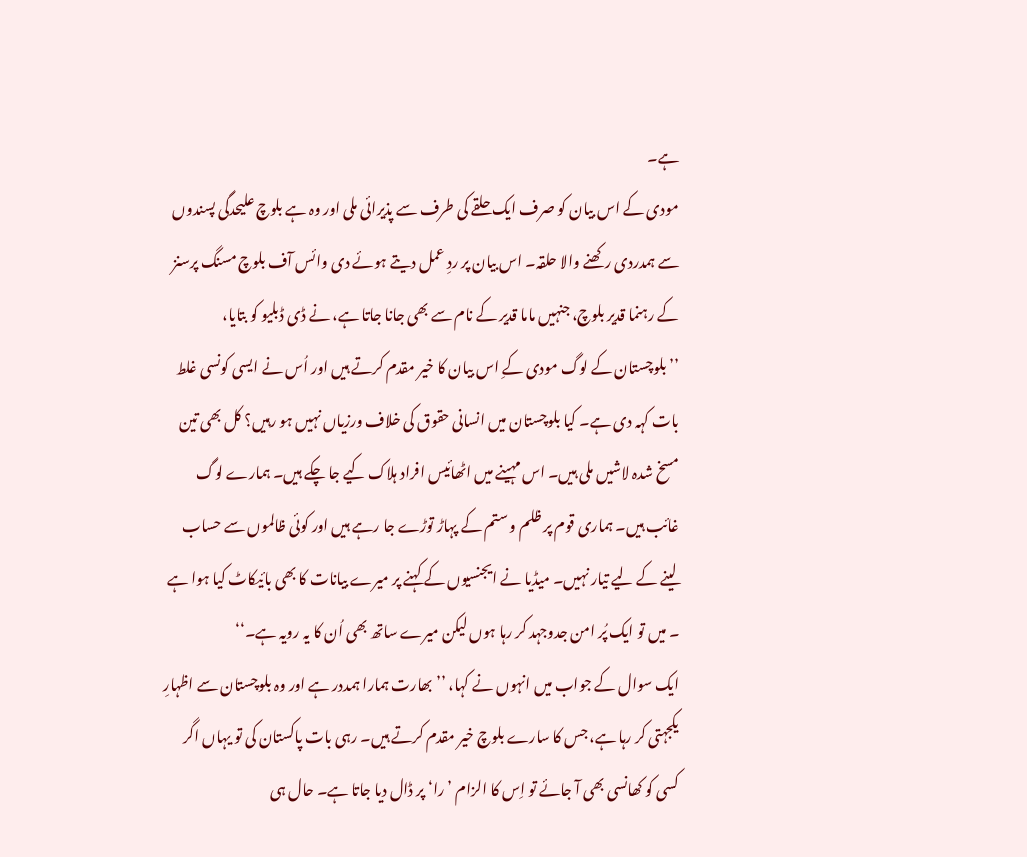ہے۔
مودی کے اس بیان کو صرف ایک حلقے کی طرف سے پذیرائی ملی اور وہ ہے بلوچ علیحدگی پسندوں سے ہمدردی رکھنے والا حلقہ۔ اس بیان پر ردِ عمل دیتے ہوئے دی وائس آف بلوچ مسنگ پرسنز کے رہنما قدیر بلوچ، جنہیں ماما قدیر کے نام سے بھی جانا جاتا ہے، نے ڈی ڈبلیو کو بتایا، ’’بلوچستان کے لوگ مودی کےِ اس بیان کا خیر مقدم کرتے ہیں اور اُس نے ایسی کونسی غلط بات کہہ دی ہے۔ کیا بلوچستان میں انسانی حقوق کی خلاف ورزیاں نہیں ہو رہیں؟ کل بھی تین مسخ شدہ لاشیں ملی ہیں۔ اس مہینے میں اٹھائیس افراد ہلاک کیے جا چکے ہیں۔ ہمارے لوگ غائب ہیں۔ ہماری قوم پر ظلم و ستم کے پہاڑ توڑے جا رہے ہیں اور کوئی ظالموں سے حساب لینے کے لیے تیار نہیں۔ میڈیا نے ایجنسیوں کے کہنے پر میرے بیانات کا بھی بائیکاٹ کیا ہوا ہے ۔ میں تو ایک پُر امن جدوجہد کر رہا ہوں لیکن میرے ساتھ بھی اُن کا یہ رویہ ہے۔‘‘
ایک سوال کے جواب میں انہوں نے کہا، ’’بھارت ہمارا ہمددر ہے اور وہ بلوچستان سے اظہارِ یکجہتی کر رہا ہے، جس کا سارے بلوچ خیر مقدم کرتے ہیں۔ رہی بات پاکستان کی تو یہاں اگر کسی کو کھانسی بھی آ جائے تو اِس کا الزام ’را‘ پر ڈال دیا جاتا ہے۔ حال ہی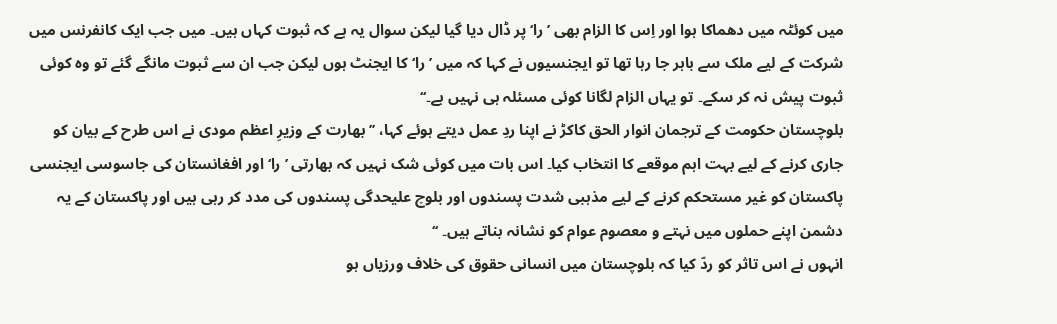میں کوئٹہ میں دھماکا ہوا اور اِس کا الزام بھی ’را‘ پر ڈال دیا گیا لیکن سوال یہ ہے کہ ثبوت کہاں ہیں۔ میں جب ایک کانفرنس میں شرکت کے لیے ملک سے باہر جا رہا تھا تو ایجنسیوں نے کہا کہ میں ’را‘ کا ایجنٹ ہوں لیکن جب ان سے ثبوت مانگے گئے تو وہ کوئی ثبوت پیش نہ کر سکے۔ تو یہاں الزام لگانا کوئی مسئلہ ہی نہیں ہے۔‘‘
بلوچستان حکومت کے ترجمان انوار الحق کاکڑ نے اپنا ردِ عمل دیتے ہوئے کہا، ’’بھارت کے وزیرِ اعظم مودی نے اس طرح کے بیان کو جاری کرنے کے لیے بہت اہم موقعے کا انتخاب کیا۔ اس بات میں کوئی شک نہیں کہ بھارتی ’را‘ اور افغانستان کی جاسوسی ایجنسی پاکستان کو غیر مستحکم کرنے کے لیے مذہبی شدت پسندوں اور بلوچ علیحدگی پسندوں کی مدد کر رہی ہیں اور پاکستان کے یہ دشمن اپنے حملوں میں نہتے و معصوم عوام کو نشانہ بناتے ہیں۔ ‘‘
انہوں نے اس تاثر کو ردّ کیا کہ بلوچستان میں انسانی حقوق کی خلاف ورزیاں ہو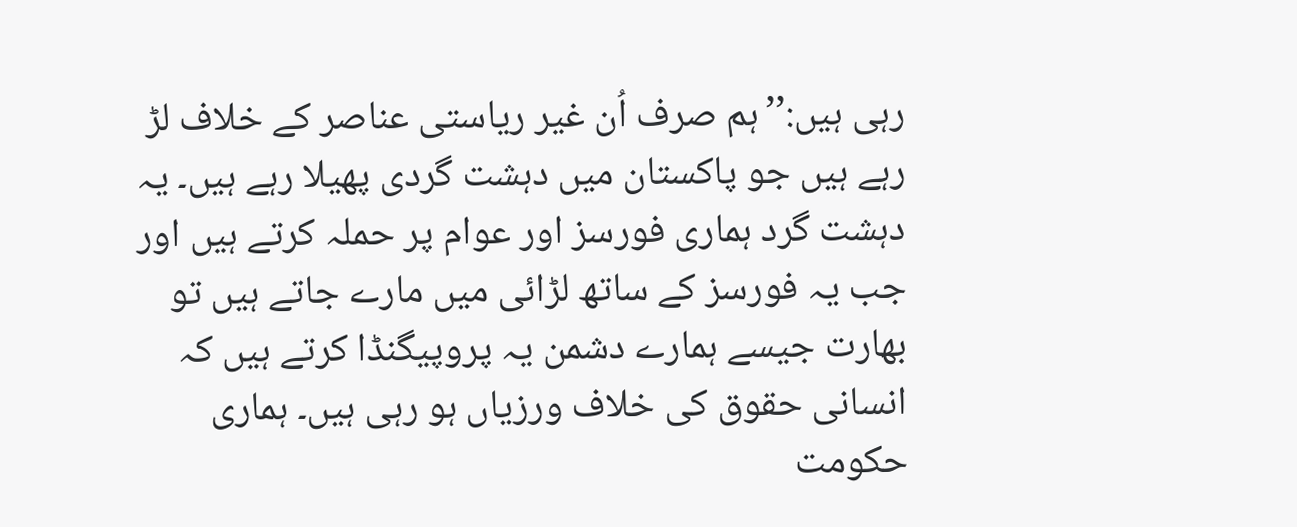رہی ہیں:’’ہم صرف اُن غیر ریاستی عناصر کے خلاف لڑ رہے ہیں جو پاکستان میں دہشت گردی پھیلا رہے ہیں۔ یہ دہشت گرد ہماری فورسز اور عوام پر حملہ کرتے ہیں اور جب یہ فورسز کے ساتھ لڑائی میں مارے جاتے ہیں تو بھارت جیسے ہمارے دشمن یہ پروپیگنڈا کرتے ہیں کہ انسانی حقوق کی خلاف ورزیاں ہو رہی ہیں۔ ہماری حکومت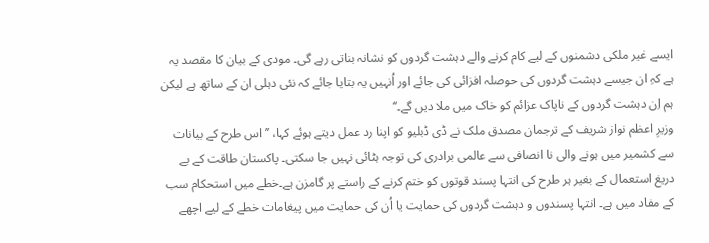ایسے غیر ملکی دشمنوں کے لیے کام کرنے والے دہشت گردوں کو نشانہ بناتی رہے گی۔ مودی کے بیان کا مقصد یہ ہے کہِ ان جیسے دہشت گردوں کی حوصلہ افزائی کی جائے اور اُنہیں یہ بتایا جائے کہ نئی دہلی ان کے ساتھ ہے لیکن ہم اِن دہشت گردوں کے ناپاک عزائم کو خاک میں ملا دیں گے۔‘‘
وزیرِ اعظم نواز شریف کے ترجمان مصدق ملک نے ڈی ڈبلیو کو اپنا رد عمل دیتے ہوئے کہا، ’’اس طرح کے بیانات سے کشمیر میں ہونے والی نا انصافی سے عالمی برادری کی توجہ ہٹائی نہیں جا سکتی۔ پاکستان طاقت کے بے دریغ استعمال کے بغیر ہر طرح کی انتہا پسند قوتوں کو ختم کرنے کے راستے پر گامزن ہے۔خطے میں استحکام سب کے مفاد میں ہے۔ انتہا پسندوں و دہشت گردوں کی حمایت یا اُن کی حمایت میں پیغامات خطے کے لیے اچھے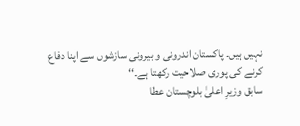نہیں ہیں۔ پاکستان اندرونی و بیرونی سازشوں سے اپنا دفاع کرنے کی پوری صلاحیت رکھتا ہے۔‘‘
سابق وزیرِ اعلیٰ بلوچستان عطا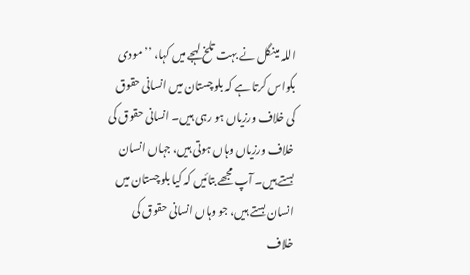اللہ مینگل نے بہت تلخ لہجے میں کہا، ’’مودی بکواس کرتا ہے کہ بلوچستان میں انسانی حقوق کی خلاف ورزیاں ہو رہی ہیں۔ انسانی حقوق کی خلاف ورزیاں وہاں ہوتی ہیں، جہاں انسان بستے ہیں۔ آپ مجھے بتائیں کہ کیا بلوچستان میں انسان بستے ہیں، جو وہاں انسانی حقوق کی خلاف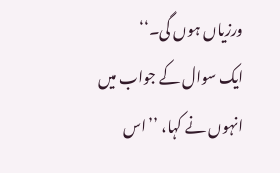ورزیاں ہوں گی۔‘‘
ایک سوال کے جواب میں انہوں نے کہا، ’’اس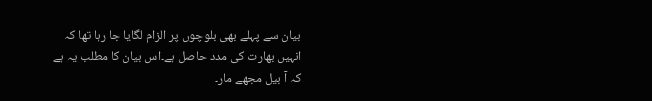بیان سے پہلے بھی بلوچوں پر الزام لگایا جا رہا تھا کہ انہیں بھارت کی مدد حاصل ہے۔اس بیان کا مطلب یہ ہے کہ آ بیل مجھے مار۔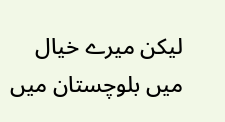لیکن میرے خیال میں بلوچستان میں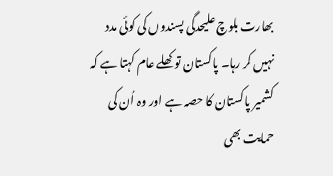بھارت بلوچ علیحدگی پسندوں کی کوئی مدد نہیں کر رہا۔ پاکستان تو کھلے عام کہتا ہے کہ کشمیر پاکستان کا حصہ ہے اور وہ اُن کی حمایت بھی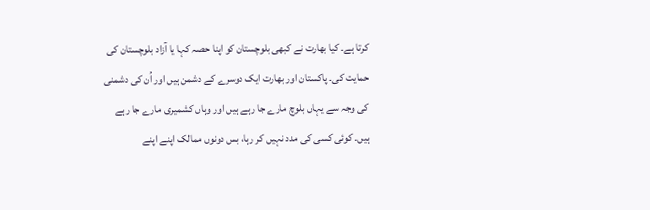کرتا ہے۔ کیا بھارت نے کبھی بلوچستان کو اپنا حصہ کہا یا آزاد بلوچستان کی حمایت کی۔ پاکستان اور بھارت ایک دوسرے کے دشمن ہیں اور اُن کی دشمنی کی وجہ سے یہاں بلوچ مارے جا رہے ہیں اور وہاں کشمیری مارے جا رہے ہیں۔ کوئی کسی کی مدد نہیں کر رہا، بس دونوں ممالک اپنے اپنے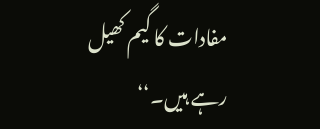مفادات کا گیم کھیل رہے ہیں۔‘‘